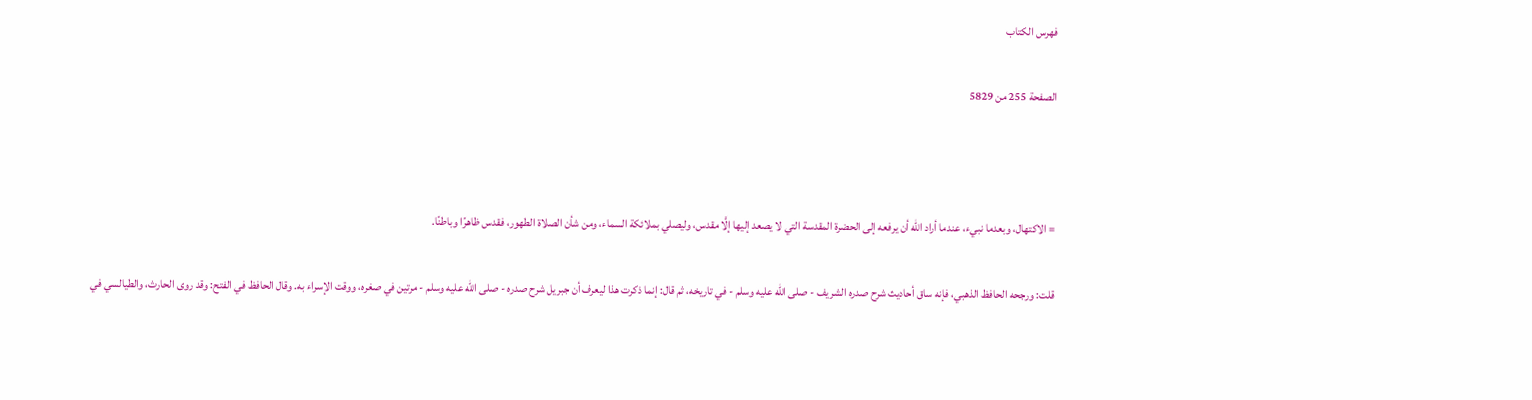فهرس الكتاب

الصفحة 255 من 5829



= الاكتهال، وبعدما نبيء، عندما أراد الله أن يرفعه إلى الحضرة المقدسة التي لا يصعد إليها إلَّا مقدس، وليصلي بملائكة السماء، ومن شأن الصلاة الطهور، فقدس ظاهرًا وباطنًا.

قلت: ورجحه الحافظ الذهبي، فإنه ساق أحاديث شرح صدره الشريف - صلى الله عليه وسلم - في تاريخه، ثم قال: إنما ذكرت هذا ليعرف أن جبريل شرح صدره - صلى الله عليه وسلم - مرتين في صغره، ووقت الإسراء به. وقال الحافظ في الفتح: وقد روى الحارث، والطيالسي في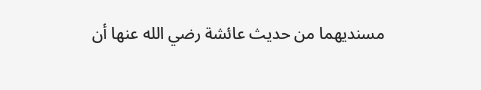مسنديهما من حديث عائشة رضي الله عنها أن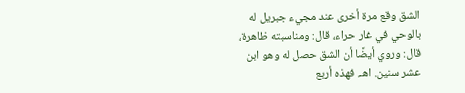الشق وقع مرة أخرى عند مجيء جبريل له بالوحي في غار حراء، قال: ومناسبته ظاهرة، قال: وروي أيضًا أن الشق حصل له وهو ابن عشر سنين. اهـ. فهذه أربع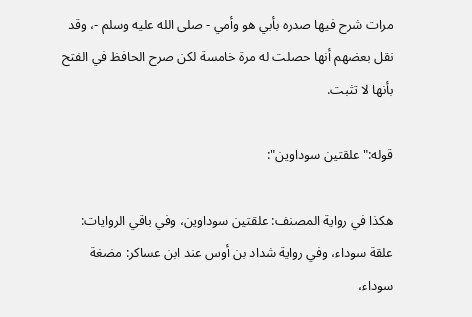مرات شرح فيها صدره بأبي هو وأمي - صلى الله عليه وسلم -، وقد نقل بعضهم أنها حصلت له مرة خامسة لكن صرح الحافظ في الفتح بأنها لا تثبت.

قوله:"علقتين سوداوين":

هكذا في رواية المصنف: علقتين سوداوين، وفي باقي الروايات: علقة سوداء، وفي رواية شداد بن أوس عند ابن عساكر: مضغة سوداء،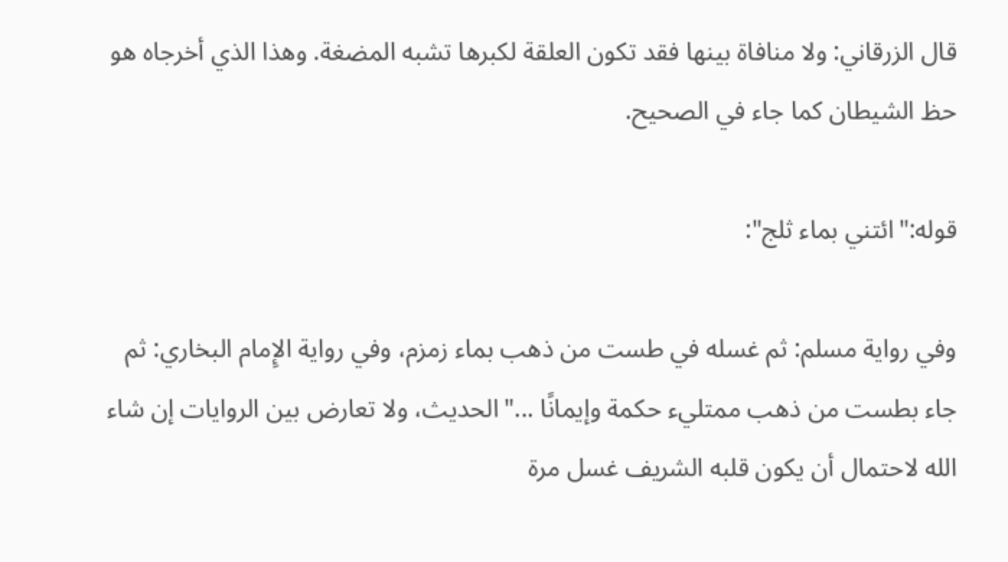قال الزرقاني: ولا منافاة بينها فقد تكون العلقة لكبرها تشبه المضغة. وهذا الذي أخرجاه هو حظ الشيطان كما جاء في الصحيح.

قوله:"ائتني بماء ثلج":

وفي رواية مسلم: ثم غسله في طست من ذهب بماء زمزم، وفي رواية الإِمام البخاري: ثم جاء بطست من ذهب ممتليء حكمة وإيمانًا ..."الحديث، ولا تعارض بين الروايات إن شاء الله لاحتمال أن يكون قلبه الشريف غسل مرة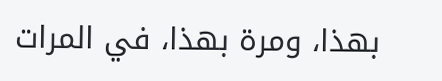بهذا، ومرة بهذا، في المرات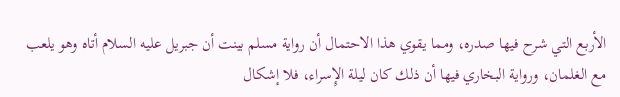الأربع التي شرح فيها صدره، ومما يقوي هذا الاحتمال أن رواية مسلم بينت أن جبريل عليه السلام أتاه وهو يلعب مع الغلمان، ورواية البخاري فيها أن ذلك كان ليلة الإِسراء، فلا إشكال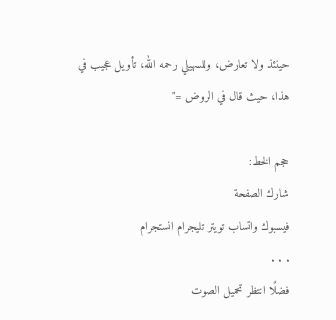حينئذ ولا تعارض، وللسهيلي رحمه الله، تأويل عجيب في هذا، حيث قال في الروض ="

حجم الخط:
شارك الصفحة
فيسبوك واتساب تويتر تليجرام انستجرام
. . .
فضلًا انتظر تحميل الصوت